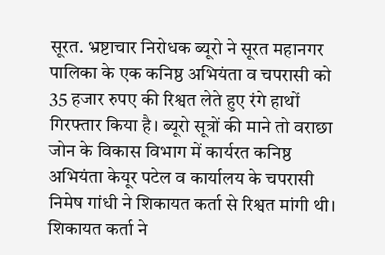सूरत. भ्रष्टाचार निरोधक ब्यूरो ने सूरत महानगर पालिका के एक कनिष्ठ अभियंता व चपरासी को 35 हजार रुपए की रिश्वत लेते हुए रंगे हाथों गिरफ्तार किया है। ब्यूरो सूत्रों की माने तो वराछा जोन के विकास विभाग में कार्यरत कनिष्ठ अभियंता केयूर पटेल व कार्यालय के चपरासी निमेष गांधी ने शिकायत कर्ता से रिश्वत मांगी थी। शिकायत कर्ता ने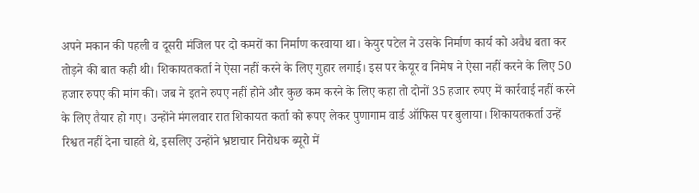अपने मकान की पहली व दूसरी मंजिल पर दो कमरों का निर्माण करवाया था। केयुर पटेल ने उसके निर्माण कार्य को अवैध बता कर तोड़ने की बात कही थी। शिकायतकर्ता ने ऐसा नहीं करने के लिए गुहार लगाई। इस पर केयूर व निमेष ने ऐसा नहीं करने के लिए 50 हजार रुपए की मांग की। जब ने इतने रुपए नहीं होने और कुछ कम करने के लिए कहा तो दोनों 35 हजार रुपए में कार्रवाई नहीं करने के लिए तैयार हो गए। उन्होंने मंगलवार रात शिकायत कर्ता को रूपए लेकर पुणागाम वार्ड ऑफिस पर बुलाया। शिकायतकर्ता उन्हें रिश्वत नहीं देना चाहते थे, इसलिए उन्होंने भ्रष्टाचार निरोधक ब्यूरो में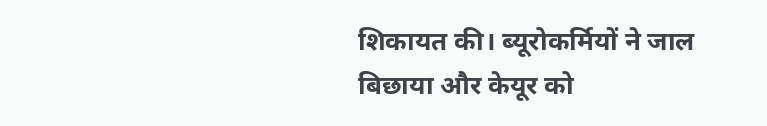शिकायत की। ब्यूरोकर्मियों ने जाल बिछाया और केयूर को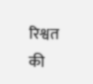रिश्वत की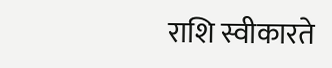राशि स्वीकारते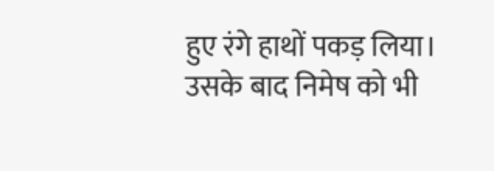हुए रंगे हाथों पकड़ लिया। उसके बाद निमेष को भी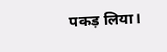पकड़ लिया।